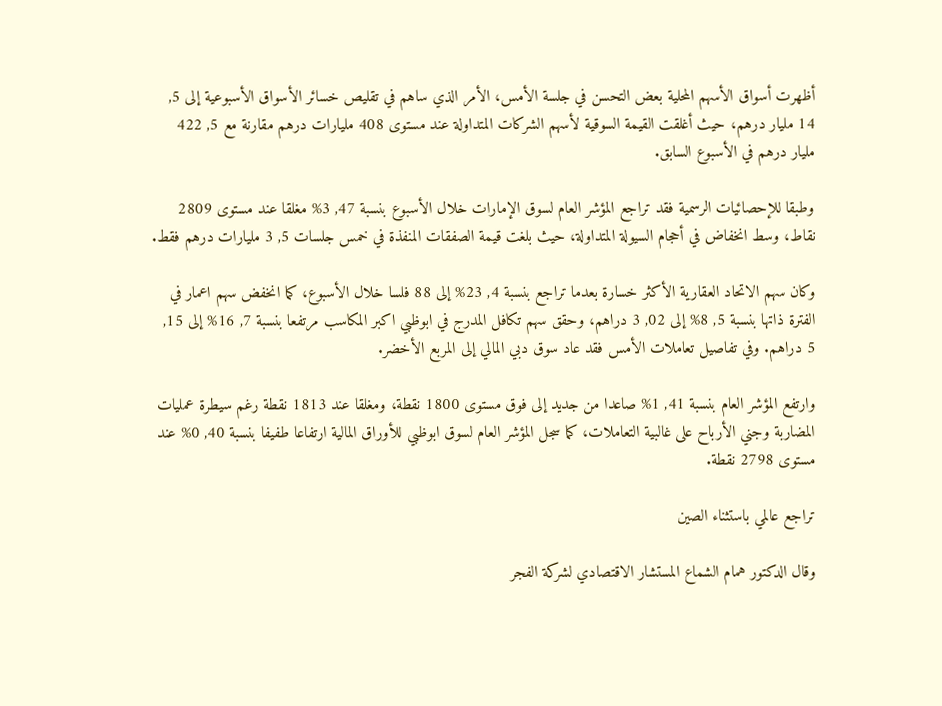أظهرت أسواق الأسهم المحلية بعض التحسن في جلسة الأمس، الأمر الذي ساهم في تقليص خسائر الأسواق الأسبوعية إلى 5, 14 مليار درهم، حيث أغلقت القيمة السوقية لأسهم الشركات المتداولة عند مستوى 408 مليارات درهم مقارنة مع 5, 422 مليار درهم في الأسبوع السابق.

وطبقا للإحصائيات الرسمية فقد تراجع المؤشر العام لسوق الإمارات خلال الأسبوع بنسبة 47, 3% مغلقا عند مستوى 2809 نقاط، وسط انخفاض في أحجام السيولة المتداولة، حيث بلغت قيمة الصفقات المنفذة في خمس جلسات 5, 3 مليارات درهم فقط.

وكان سهم الاتحاد العقارية الأكثر خسارة بعدما تراجع بنسبة 4, 23% إلى 88 فلسا خلال الأسبوع، كما انخفض سهم اعمار في الفترة ذاتها بنسبة 5, 8% إلى 02, 3 دراهم، وحقق سهم تكافل المدرج في ابوظبي اكبر المكاسب مرتفعا بنسبة 7, 16% إلى 15, 5 دراهم. وفي تفاصيل تعاملات الأمس فقد عاد سوق دبي المالي إلى المربع الأخضر.

وارتفع المؤشر العام بنسبة 41, 1% صاعدا من جديد إلى فوق مستوى 1800 نقطة، ومغلقا عند 1813 نقطة رغم سيطرة عمليات المضاربة وجني الأرباح على غالبية التعاملات، كما سجل المؤشر العام لسوق ابوظبي للأوراق المالية ارتفاعا طفيفا بنسبة 40, 0% عند مستوى 2798 نقطة.

تراجع عالمي باستثناء الصين

وقال الدكتور همام الشماع المستشار الاقتصادي لشركة الفجر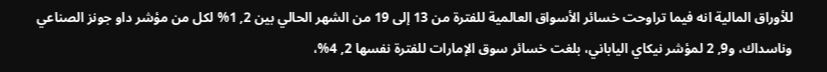للأوراق المالية انه فيما تراوحت خسائر الأسواق العالمية للفترة من 13 إلى 19 من الشهر الحالي بين 2, 1% لكل من مؤشر داو جونز الصناعي وناسداك، و9, 2 لمؤشر نيكاي الياباني، بلغت خسائر سوق الإمارات للفترة نفسها 2, 4%،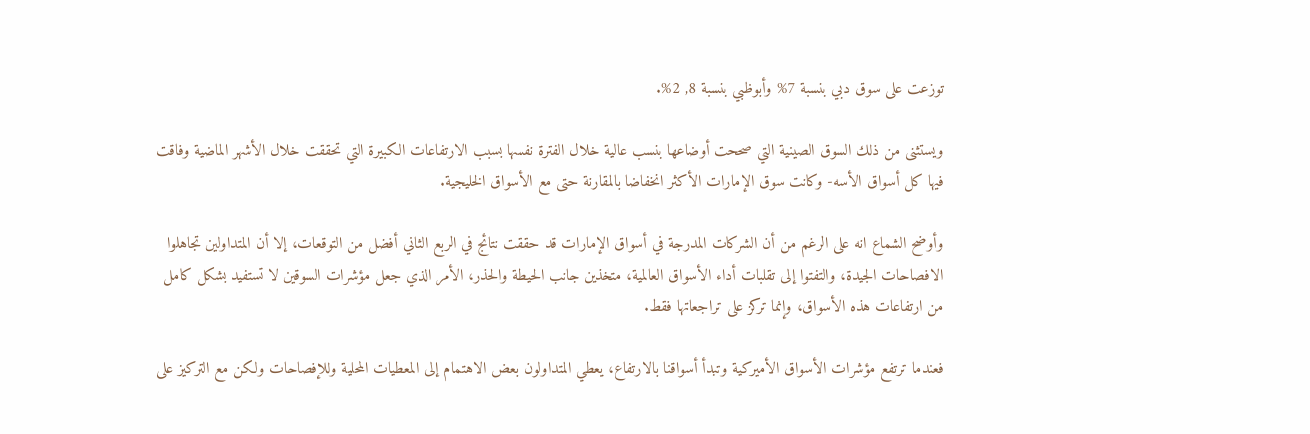توزعت على سوق دبي بنسبة 7% وأبوظبي بنسبة 8, 2%.

ويستثنى من ذلك السوق الصينية التي صححت أوضاعها بنسب عالية خلال الفترة نفسها بسبب الارتفاعات الكبيرة التي تحققت خلال الأشهر الماضية وفاقت فيها كل أسواق الأسه- وكانت سوق الإمارات الأكثر انخفاضا بالمقارنة حتى مع الأسواق الخليجية.

وأوضح الشماع انه على الرغم من أن الشركات المدرجة في أسواق الإمارات قد حققت نتائج في الربع الثاني أفضل من التوقعات، إلا أن المتداولين تجاهلوا الافصاحات الجيدة، والتفتوا إلى تقلبات أداء الأسواق العالمية، متخذين جانب الحيطة والحذر، الأمر الذي جعل مؤشرات السوقين لا تستفيد بشكل كامل من ارتفاعات هذه الأسواق، وإنما تركز على تراجعاتها فقط.

فعندما ترتفع مؤشرات الأسواق الأميركية وتبدأ أسواقنا بالارتفاع، يعطي المتداولون بعض الاهتمام إلى المعطيات المحلية وللإفصاحات ولكن مع التركيز على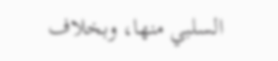السلبي منها، وبخلاف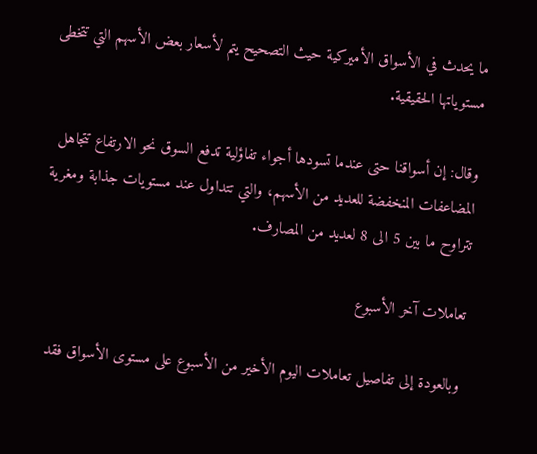ما يحدث في الأسواق الأميركية حيث التصحيح يتم لأسعار بعض الأسهم التي تتخطى مستوياتها الحقيقية.

وقال: إن أسواقنا حتى عندما تسودها أجواء تفاؤلية تدفع السوق نحو الارتفاع تتجاهل المضاعفات المنخفضة للعديد من الأسهم، والتي تتداول عند مستويات جذابة ومغرية تتراوح ما بين 5 الى 8 لعديد من المصارف.

تعاملات آخر الأسبوع

وبالعودة إلى تفاصيل تعاملات اليوم الأخير من الأسبوع على مستوى الأسواق فقد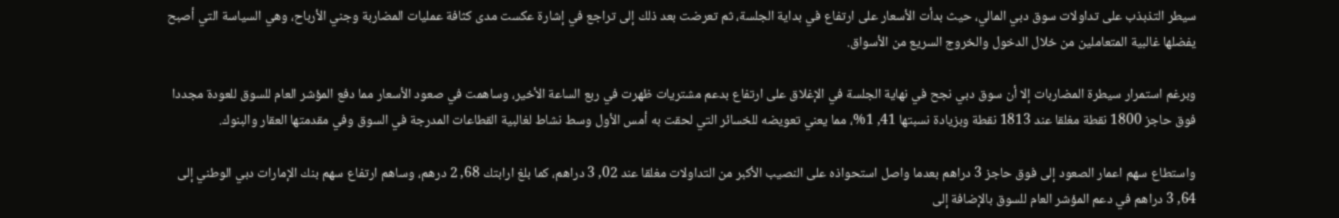سيطر التذبذب على تداولات سوق دبي المالي، حيث بدأت الأسعار على ارتفاع في بداية الجلسة، ثم تعرضت بعد ذلك إلى تراجع في إشارة عكست مدى كثافة عمليات المضاربة وجني الأرباح، وهي السياسة التي أصبح يفضلها غالبية المتعاملين من خلال الدخول والخروج السريع من الأسواق.

وبرغم استمرار سيطرة المضاربات إلا أن سوق دبي نجح في نهاية الجلسة في الإغلاق على ارتفاع بدعم مشتريات ظهرت في ربع الساعة الأخير، وساهمت في صعود الأسعار مما دفع المؤشر العام للسوق للعودة مجددا فوق حاجز 1800 نقطة مغلقا عند 1813 نقطة وبزيادة نسبتها 41, 1%، مما يعني تعويضه للخسائر التي لحقت به أمس الأول وسط نشاط لغالبية القطاعات المدرجة في السوق وفي مقدمتها العقار والبنوك.

واستطاع سهم اعمار الصعود إلى فوق حاجز 3 دراهم بعدما واصل استحواذه على النصيب الأكبر من التداولات مغلقا عند 02, 3 دراهم، كما بلغ ارابتك 68, 2 درهم، وساهم ارتفاع سهم بنك الإمارات دبي الوطني إلى 64, 3 دراهم في دعم المؤشر العام للسوق بالإضافة إلى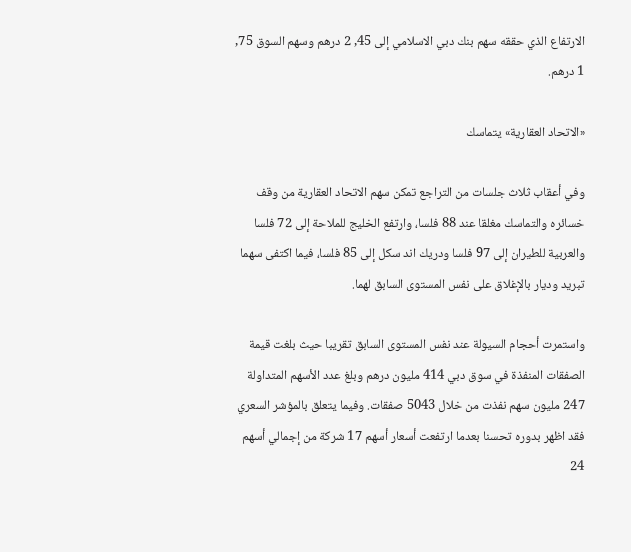الارتفاع الذي حققه سهم بنك دبي الاسلامي إلى 45, 2 درهم وسهم السوق 75, 1 درهم.

«الاتحاد العقارية» يتماسك

وفي أعقاب ثلاث جلسات من التراجع تمكن سهم الاتحاد العقارية من وقف خسائره والتماسك مغلقا عند 88 فلسا، وارتفع الخليج للملاحة إلى 72 فلسا والعربية للطيران إلى 97 فلسا ودريك اند سكل إلى 85 فلسا، فيما اكتفى سهما تبريد وديار بالإغلاق على نفس المستوى السابق لهما.

واستمرت أحجام السيولة عند نفس المستوى السابق تقريبا حيث بلغت قيمة الصفقات المنفذة في سوق دبي 414 مليون درهم وبلغ عدد الأسهم المتداولة 247 مليون سهم نفذت من خلال 5043 صفقات. وفيما يتعلق بالمؤشر السعري فقد اظهر بدوره تحسنا بعدما ارتفعت أسعار أسهم 17 شركة من إجمالي أسهم 24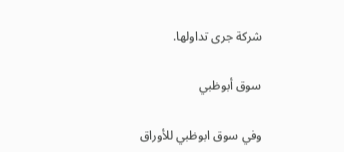شركة جرى تداولها.

سوق أبوظبي

وفي سوق ابوظبي للأوراق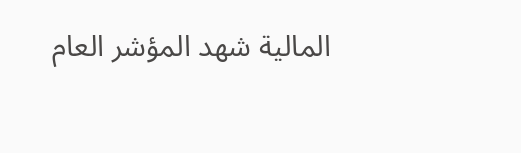المالية شهد المؤشر العام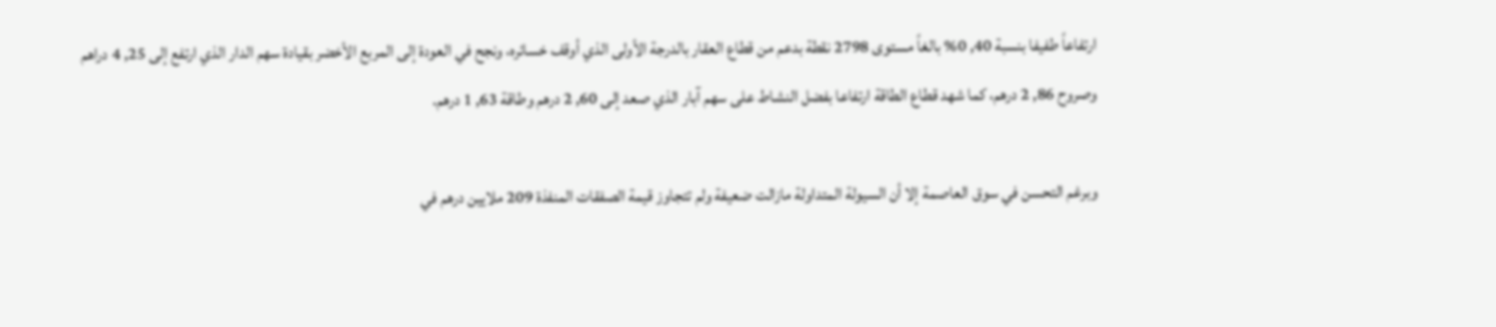ارتفاعاً طفيفا بنسبة 40, 0% بالغاً مستوى 2798 نقطة بدعم من قطاع العقار بالدرجة الأولى الذي أوقف خسائره، ونجح في العودة إلى المربع الأخضر بقيادة سهم الدار الذي ارتفع إلى 25, 4 دراهم وصروح 86, 2 درهم، كما شهد قطاع الطاقة ارتفاعا بفضل النشاط على سهم آبار الذي صعد إلى 60, 2 درهم وطاقة 63, 1 درهم.

وبرغم التحسن في سوق العاصمة إلا أن السيولة المتداولة مازالت ضعيفة ولم تتجاوز قيمة الصفقات المنفذة 209 ملايين درهم في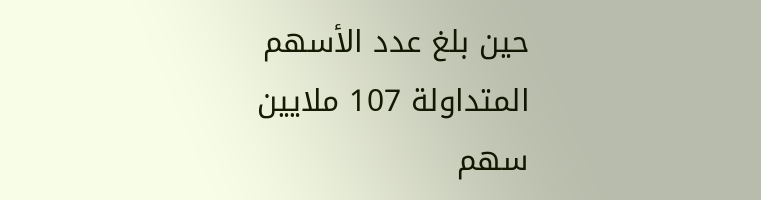حين بلغ عدد الأسهم المتداولة 107 ملايين سهم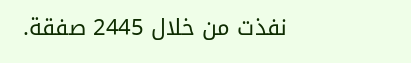نفذت من خلال 2445 صفقة.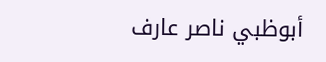أبوظبي ناصر عارف